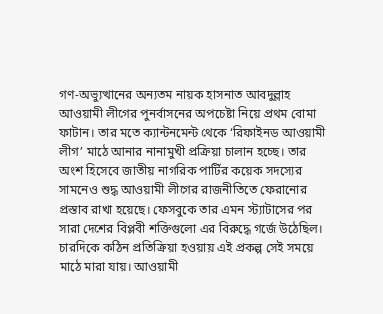গণ-অভ্যুত্থানের অন্যতম নায়ক হাসনাত আবদুল্লাহ আওয়ামী লীগের পুনর্বাসনের অপচেষ্টা নিয়ে প্রথম বোমা ফাটান। তার মতে ক্যান্টনমেন্ট থেকে ‘রিফাইনড আওয়ামী লীগ’ মাঠে আনার নানামুখী প্রক্রিয়া চালান হচ্ছে। তার অংশ হিসেবে জাতীয় নাগরিক পার্টির কয়েক সদস্যের সামনেও শুদ্ধ আওয়ামী লীগের রাজনীতিতে ফেরানোর প্রস্তাব রাখা হয়েছে। ফেসবুকে তার এমন স্ট্যাটাসের পর সারা দেশের বিপ্লবী শক্তিগুলো এর বিরুদ্ধে গর্জে উঠেছিল। চারদিকে কঠিন প্রতিক্রিয়া হওয়ায় এই প্রকল্প সেই সময়ে মাঠে মারা যায়। আওয়ামী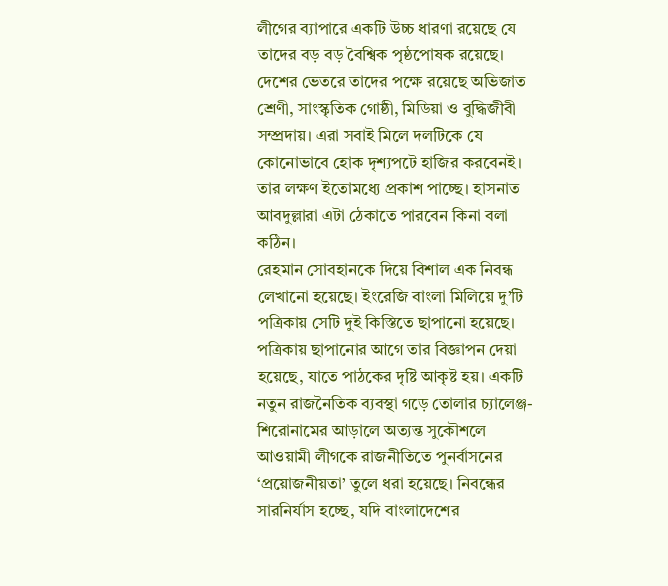লীগের ব্যাপারে একটি উচ্চ ধারণা রয়েছে যে তাদের বড় বড় বৈশ্বিক পৃষ্ঠপোষক রয়েছে। দেশের ভেতরে তাদের পক্ষে রয়েছে অভিজাত শ্রেণী, সাংস্কৃতিক গোষ্ঠী, মিডিয়া ও বুদ্ধিজীবী সম্প্রদায়। এরা সবাই মিলে দলটিকে যে কোনোভাবে হোক দৃশ্যপটে হাজির করবেনই। তার লক্ষণ ইতোমধ্যে প্রকাশ পাচ্ছে। হাসনাত আবদুল্লারা এটা ঠেকাতে পারবেন কিনা বলা কঠিন।
রেহমান সোবহানকে দিয়ে বিশাল এক নিবন্ধ লেখানো হয়েছে। ইংরেজি বাংলা মিলিয়ে দু’টি পত্রিকায় সেটি দুই কিস্তিতে ছাপানো হয়েছে। পত্রিকায় ছাপানোর আগে তার বিজ্ঞাপন দেয়া হয়েছে, যাতে পাঠকের দৃষ্টি আকৃষ্ট হয়। একটি নতুন রাজনৈতিক ব্যবস্থা গড়ে তোলার চ্যালেঞ্জ- শিরোনামের আড়ালে অত্যন্ত সুকৌশলে আওয়ামী লীগকে রাজনীতিতে পুনর্বাসনের ‘প্রয়োজনীয়তা’ তুলে ধরা হয়েছে। নিবন্ধের সারনির্যাস হচ্ছে, যদি বাংলাদেশের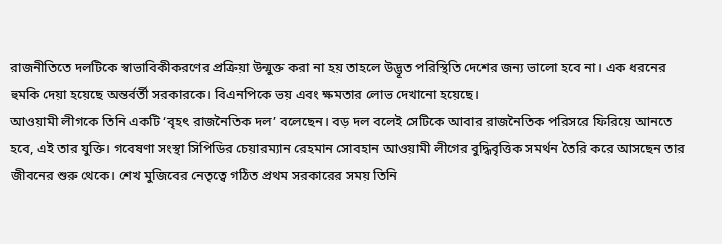রাজনীতিতে দলটিকে স্বাভাবিকীকরণের প্রক্রিয়া উন্মুক্ত করা না হয় তাহলে উদ্ভূত পরিস্থিতি দেশের জন্য ভালো হবে না। এক ধরনের হুমকি দেয়া হয়েছে অন্তর্বর্তী সরকারকে। বিএনপিকে ভয় এবং ক্ষমতার লোভ দেখানো হয়েছে।
আওয়ামী লীগকে তিনি একটি ‘বৃহৎ রাজনৈতিক দল’ বলেছেন। বড় দল বলেই সেটিকে আবার রাজনৈতিক পরিসরে ফিরিয়ে আনতে হবে, এই তার যুক্তি। গবেষণা সংস্থা সিপিডির চেয়ারম্যান রেহমান সোবহান আওয়ামী লীগের বুদ্ধিবৃত্তিক সমর্থন তৈরি করে আসছেন তার জীবনের শুরু থেকে। শেখ মুজিবের নেতৃত্বে গঠিত প্রথম সরকারের সময় তিনি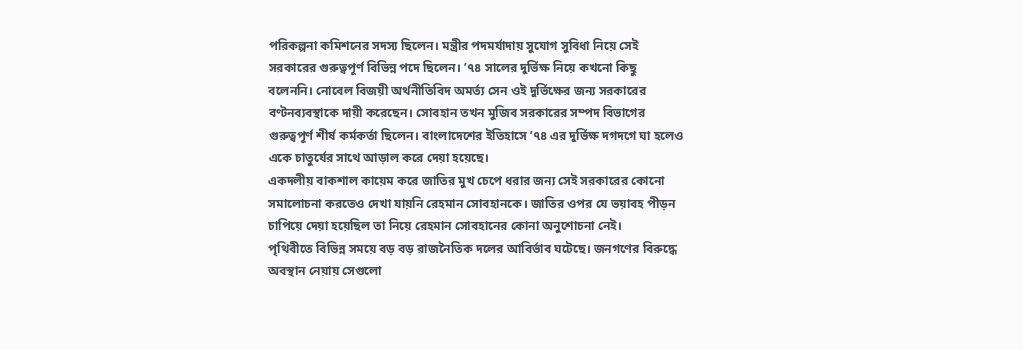পরিকল্পনা কমিশনের সদস্য ছিলেন। মন্ত্রীর পদমর্যাদায় সুযোগ সুবিধা নিয়ে সেই সরকারের গুরুত্বপূর্ণ বিভিন্ন পদে ছিলেন। ’৭৪ সালের দুর্ভিক্ষ নিয়ে কখনো কিছু বলেননি। নোবেল বিজয়ী অর্থনীতিবিদ অমর্ত্য সেন ওই দুর্ভিক্ষের জন্য সরকারের বণ্টনব্যবস্থাকে দায়ী করেছেন। সোবহান তখন মুজিব সরকারের সম্পদ বিভাগের গুরুত্বপূর্ণ শীর্ষ কর্মকর্তা ছিলেন। বাংলাদেশের ইতিহাসে ’৭৪ এর দুর্ভিক্ষ দগদগে ঘা হলেও একে চাতুর্যের সাথে আড়াল করে দেয়া হয়েছে।
একদলীয় বাকশাল কায়েম করে জাতির মুখ চেপে ধরার জন্য সেই সরকারের কোনো সমালোচনা করতেও দেখা যায়নি রেহমান সোবহানকে। জাতির ওপর যে ভয়াবহ পীড়ন চাপিয়ে দেয়া হয়েছিল তা নিয়ে রেহমান সোবহানের কোনা অনুশোচনা নেই।
পৃথিবীতে বিভিন্ন সময়ে বড় বড় রাজনৈতিক দলের আবির্ভাব ঘটেছে। জনগণের বিরুদ্ধে অবস্থান নেয়ায় সেগুলো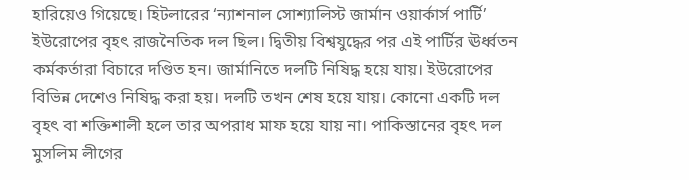হারিয়েও গিয়েছে। হিটলারের ‘ন্যাশনাল সোশ্যালিস্ট জার্মান ওয়ার্কার্স পার্টি’ ইউরোপের বৃহৎ রাজনৈতিক দল ছিল। দ্বিতীয় বিশ্বযুদ্ধের পর এই পার্টির ঊর্ধ্বতন কর্মকর্তারা বিচারে দণ্ডিত হন। জার্মানিতে দলটি নিষিদ্ধ হয়ে যায়। ইউরোপের বিভিন্ন দেশেও নিষিদ্ধ করা হয়। দলটি তখন শেষ হয়ে যায়। কোনো একটি দল বৃহৎ বা শক্তিশালী হলে তার অপরাধ মাফ হয়ে যায় না। পাকিস্তানের বৃহৎ দল মুসলিম লীগের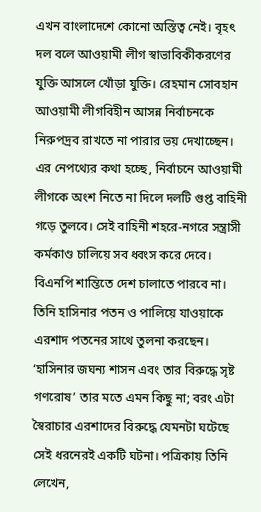এখন বাংলাদেশে কোনো অস্তিত্ব নেই। বৃহৎ দল বলে আওয়ামী লীগ স্বাভাবিকীকরণের যুক্তি আসলে খোঁড়া যুক্তি। রেহমান সোবহান আওয়ামী লীগবিহীন আসন্ন নির্বাচনকে নিরুপদ্রব রাখতে না পারার ভয় দেখাচ্ছেন। এর নেপথ্যের কথা হচ্ছে, নির্বাচনে আওয়ামী লীগকে অংশ নিতে না দিলে দলটি গুপ্ত বাহিনী গড়ে তুলবে। সেই বাহিনী শহরে-নগরে সন্ত্রাসী কর্মকাণ্ড চালিয়ে সব ধ্বংস করে দেবে। বিএনপি শান্তিতে দেশ চালাতে পারবে না।
তিনি হাসিনার পতন ও পালিয়ে যাওয়াকে এরশাদ পতনের সাথে তুলনা করছেন। ‘হাসিনার জঘন্য শাসন এবং তার বিরুদ্ধে সৃষ্ট গণরোষ’ তার মতে এমন কিছু না; বরং এটা স্বৈরাচার এরশাদের বিরুদ্ধে যেমনটা ঘটেছে সেই ধরনেরই একটি ঘটনা। পত্রিকায় তিনি লেখেন,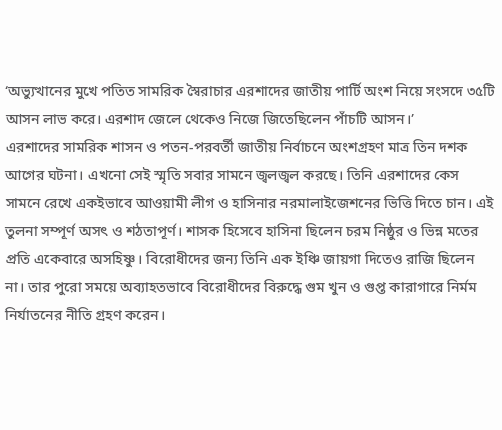‘অভ্যুত্থানের মুখে পতিত সামরিক স্বৈরাচার এরশাদের জাতীয় পার্টি অংশ নিয়ে সংসদে ৩৫টি আসন লাভ করে। এরশাদ জেলে থেকেও নিজে জিতেছিলেন পাঁচটি আসন।’
এরশাদের সামরিক শাসন ও পতন-পরবর্তী জাতীয় নির্বাচনে অংশগ্রহণ মাত্র তিন দশক আগের ঘটনা। এখনো সেই স্মৃতি সবার সামনে জ্বলজ্বল করছে। তিনি এরশাদের কেস সামনে রেখে একইভাবে আওয়ামী লীগ ও হাসিনার নরমালাইজেশনের ভিত্তি দিতে চান। এই তুলনা সম্পূর্ণ অসৎ ও শঠতাপূর্ণ। শাসক হিসেবে হাসিনা ছিলেন চরম নিষ্ঠুর ও ভিন্ন মতের প্রতি একেবারে অসহিষ্ণু। বিরোধীদের জন্য তিনি এক ইঞ্চি জায়গা দিতেও রাজি ছিলেন না। তার পুরো সময়ে অব্যাহতভাবে বিরোধীদের বিরুদ্ধে গুম খুন ও গুপ্ত কারাগারে নির্মম নির্যাতনের নীতি গ্রহণ করেন।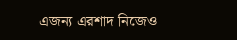এজন্য এরশাদ নিজেও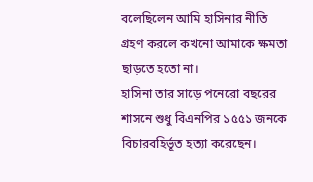বলেছিলেন আমি হাসিনার নীতি গ্রহণ করলে কখনো আমাকে ক্ষমতা ছাড়তে হতো না।
হাসিনা তার সাড়ে পনেরো বছরের শাসনে শুধু বিএনপির ১৫৫১ জনকে বিচারবহির্ভূত হত্যা করেছেন।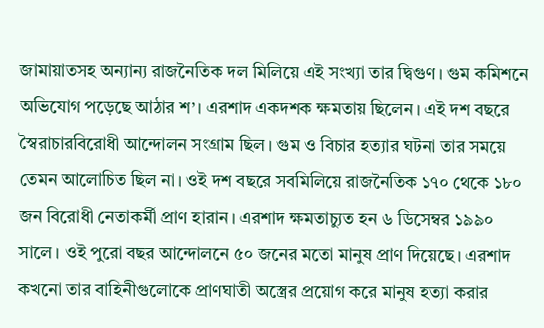জামায়াতসহ অন্যান্য রাজনৈতিক দল মিলিয়ে এই সংখ্যা তার দ্বিগুণ। গুম কমিশনে অভিযোগ পড়েছে আঠার শ’। এরশাদ একদশক ক্ষমতায় ছিলেন। এই দশ বছরে স্বৈরাচারবিরোধী আন্দোলন সংগ্রাম ছিল। গুম ও বিচার হত্যার ঘটনা তার সময়ে তেমন আলোচিত ছিল না। ওই দশ বছরে সবমিলিয়ে রাজনৈতিক ১৭০ থেকে ১৮০ জন বিরোধী নেতাকর্মী প্রাণ হারান। এরশাদ ক্ষমতাচ্যুত হন ৬ ডিসেম্বর ১৯৯০ সালে। ওই পুরো বছর আন্দোলনে ৫০ জনের মতো মানুষ প্রাণ দিয়েছে। এরশাদ কখনো তার বাহিনীগুলোকে প্রাণঘাতী অস্ত্রের প্রয়োগ করে মানুষ হত্যা করার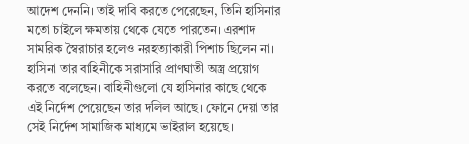আদেশ দেননি। তাই দাবি করতে পেরেছেন, তিনি হাসিনার মতো চাইলে ক্ষমতায় থেকে যেতে পারতেন। এরশাদ সামরিক স্বৈরাচার হলেও নরহত্যাকারী পিশাচ ছিলেন না। হাসিনা তার বাহিনীকে সরাসারি প্রাণঘাতী অস্ত্র প্রয়োগ করতে বলেছেন। বাহিনীগুলো যে হাসিনার কাছে থেকে এই নির্দেশ পেয়েছেন তার দলিল আছে। ফোনে দেয়া তার সেই নির্দেশ সামাজিক মাধ্যমে ভাইরাল হয়েছে।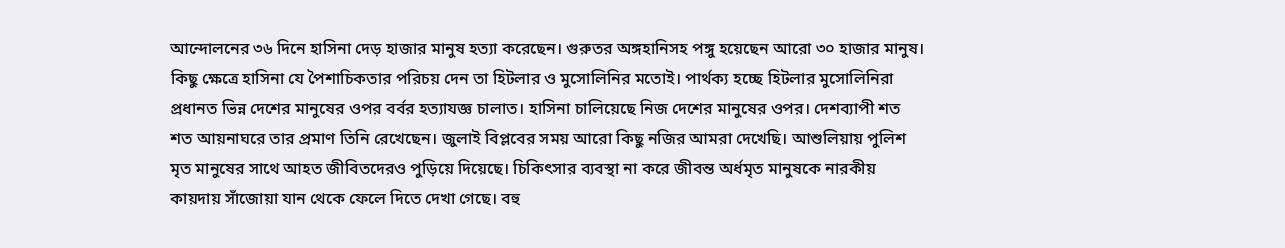আন্দোলনের ৩৬ দিনে হাসিনা দেড় হাজার মানুষ হত্যা করেছেন। গুরুতর অঙ্গহানিসহ পঙ্গু হয়েছেন আরো ৩০ হাজার মানুষ। কিছু ক্ষেত্রে হাসিনা যে পৈশাচিকতার পরিচয় দেন তা হিটলার ও মুসোলিনির মতোই। পার্থক্য হচ্ছে হিটলার মুসোলিনিরা প্রধানত ভিন্ন দেশের মানুষের ওপর বর্বর হত্যাযজ্ঞ চালাত। হাসিনা চালিয়েছে নিজ দেশের মানুষের ওপর। দেশব্যাপী শত শত আয়নাঘরে তার প্রমাণ তিনি রেখেছেন। জুলাই বিপ্লবের সময় আরো কিছু নজির আমরা দেখেছি। আশুলিয়ায় পুলিশ মৃত মানুষের সাথে আহত জীবিতদেরও পুড়িয়ে দিয়েছে। চিকিৎসার ব্যবস্থা না করে জীবন্ত অর্ধমৃত মানুষকে নারকীয় কায়দায় সাঁজোয়া যান থেকে ফেলে দিতে দেখা গেছে। বহু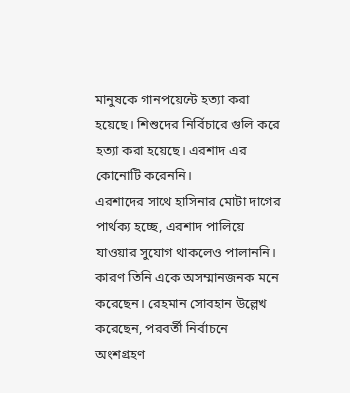মানুষকে গানপয়েন্টে হত্যা করা হয়েছে। শিশুদের নির্বিচারে গুলি করে হত্যা করা হয়েছে। এরশাদ এর কোনোটি করেননি।
এরশাদের সাথে হাসিনার মোটা দাগের পার্থক্য হচ্ছে, এরশাদ পালিয়ে যাওয়ার সুযোগ থাকলেও পালাননি। কারণ তিনি একে অসম্মানজনক মনে করেছেন। রেহমান সোবহান উল্লেখ করেছেন, পরবর্তী নির্বাচনে অংশগ্রহণ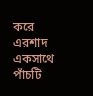করে এরশাদ একসাথে পাঁচটি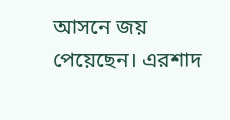আসনে জয় পেয়েছেন। এরশাদ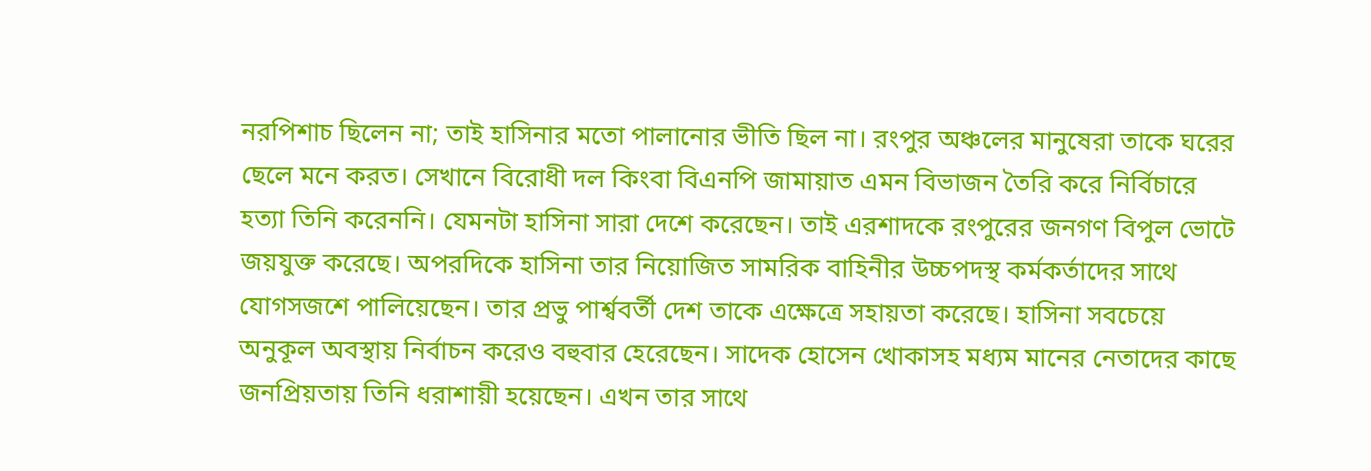নরপিশাচ ছিলেন না; তাই হাসিনার মতো পালানোর ভীতি ছিল না। রংপুর অঞ্চলের মানুষেরা তাকে ঘরের ছেলে মনে করত। সেখানে বিরোধী দল কিংবা বিএনপি জামায়াত এমন বিভাজন তৈরি করে নির্বিচারে হত্যা তিনি করেননি। যেমনটা হাসিনা সারা দেশে করেছেন। তাই এরশাদকে রংপুরের জনগণ বিপুল ভোটে জয়যুক্ত করেছে। অপরদিকে হাসিনা তার নিয়োজিত সামরিক বাহিনীর উচ্চপদস্থ কর্মকর্তাদের সাথে যোগসজশে পালিয়েছেন। তার প্রভু পার্শ্ববর্তী দেশ তাকে এক্ষেত্রে সহায়তা করেছে। হাসিনা সবচেয়ে অনুকূল অবস্থায় নির্বাচন করেও বহুবার হেরেছেন। সাদেক হোসেন খোকাসহ মধ্যম মানের নেতাদের কাছে জনপ্রিয়তায় তিনি ধরাশায়ী হয়েছেন। এখন তার সাথে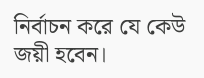নির্বাচন করে যে কেউ জয়ী হবেন।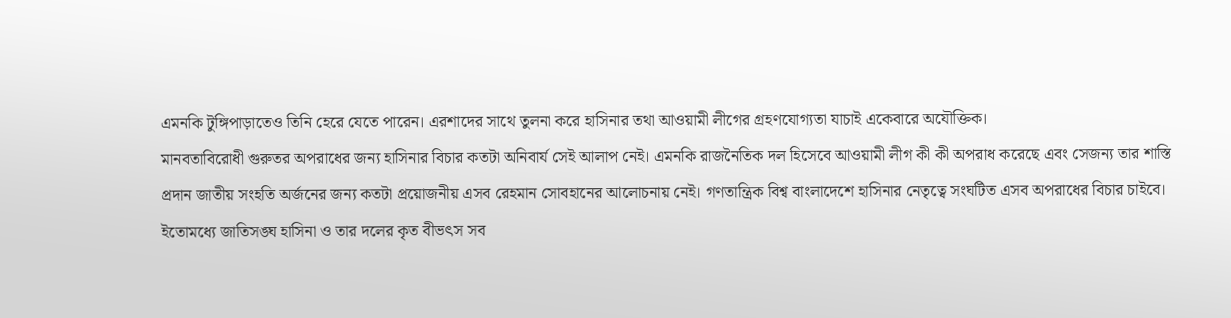এমনকি টুঙ্গিপাড়াতেও তিনি হেরে যেতে পারেন। এরশাদের সাথে তুলনা করে হাসিনার তথা আওয়ামী লীগের গ্রহণযোগ্যতা যাচাই একেবারে অযৌক্তিক।
মানবতাবিরোধী গুরুতর অপরাধের জন্য হাসিনার বিচার কতটা অনিবার্য সেই আলাপ নেই। এমনকি রাজনৈতিক দল হিসেবে আওয়ামী লীগ কী কী অপরাধ করেছে এবং সেজন্য তার শাস্তি প্রদান জাতীয় সংহতি অর্জনের জন্য কতটা প্রয়োজনীয় এসব রেহমান সোবহানের আলোচনায় নেই। গণতান্ত্রিক বিশ্ব বাংলাদেশে হাসিনার নেতৃত্বে সংঘটিত এসব অপরাধের বিচার চাইবে। ইতোমধ্যে জাতিসঙ্ঘ হাসিনা ও তার দলের কৃত বীভৎস সব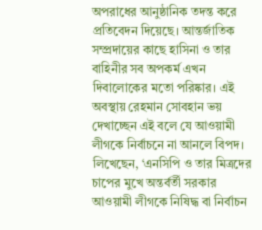অপরাধের আনুষ্ঠানিক তদন্ত করে প্রতিবেদন দিয়েছে। আন্তর্জাতিক সম্প্রদায়ের কাছে হাসিনা ও তার বাহিনীর সব অপকর্ম এখন দিবালোকের মতো পরিষ্কার। এই অবস্থায় রেহমান সোবহান ভয় দেখাচ্ছেন এই বলে যে আওয়ামী লীগকে নির্বাচনে না আনলে বিপদ। লিখেছেন, ‘এনসিপি ও তার মিত্রদের চাপের মুখে অন্তর্বর্তী সরকার আওয়ামী লীগকে নিষিদ্ধ বা নির্বাচন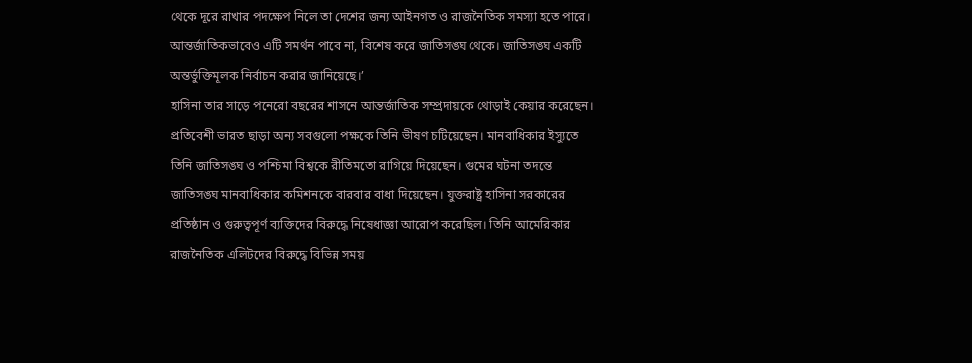থেকে দূরে রাখার পদক্ষেপ নিলে তা দেশের জন্য আইনগত ও রাজনৈতিক সমস্যা হতে পারে। আন্তর্জাতিকভাবেও এটি সমর্থন পাবে না, বিশেষ করে জাতিসঙ্ঘ থেকে। জাতিসঙ্ঘ একটি অন্তর্ভুক্তিমূলক নির্বাচন করার জানিয়েছে।’
হাসিনা তার সাড়ে পনেরো বছরের শাসনে আন্তর্জাতিক সম্প্রদায়কে থোড়াই কেয়ার করেছেন। প্রতিবেশী ভারত ছাড়া অন্য সবগুলো পক্ষকে তিনি ভীষণ চটিয়েছেন। মানবাধিকার ইস্যুতে তিনি জাতিসঙ্ঘ ও পশ্চিমা বিশ্বকে রীতিমতো রাগিয়ে দিয়েছেন। গুমের ঘটনা তদন্তে জাতিসঙ্ঘ মানবাধিকার কমিশনকে বারবার বাধা দিয়েছেন। যুক্তরাষ্ট্র হাসিনা সরকারের প্রতিষ্ঠান ও গুরুত্বপূর্ণ ব্যক্তিদের বিরুদ্ধে নিষেধাজ্ঞা আরোপ করেছিল। তিনি আমেরিকার রাজনৈতিক এলিটদের বিরুদ্ধে বিভিন্ন সময়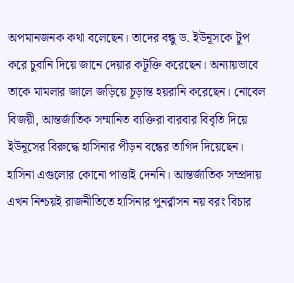অপমানজনক কথা বলেছেন। তাদের বন্ধু ড. ইউনূসকে টুপ করে চুবানি দিয়ে জানে দেয়ার কটূক্তি করেছেন। অন্যায়ভাবে তাকে মামলার জালে জড়িয়ে চূড়ান্ত হয়রানি করেছেন। নোবেল বিজয়ী, আন্তর্জাতিক সম্মানিত ব্যক্তিরা বারবার বিবৃতি দিয়ে ইউনূসের বিরুদ্ধে হাসিনার পীড়ন বন্ধের তাগিদ দিয়েছেন। হাসিনা এগুলোর কোনো পাত্তাই দেননি। আন্তর্জাতিক সম্প্রদায় এখন নিশ্চয়ই রাজনীতিতে হাসিনার পুনর্র্বাসন নয় বরং বিচার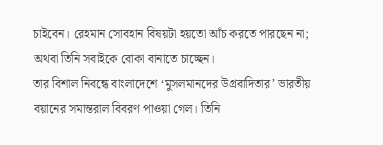চাইবেন। রেহমান সোবহান বিষয়টা হয়তো আঁচ করতে পারছেন না; অথবা তিনি সবাইকে বোকা বানাতে চাচ্ছেন।
তার বিশাল নিবন্ধে বাংলাদেশে ‘মুসলমানদের উগ্রবাদিতার’ ভারতীয় বয়ানের সমান্তরাল বিবরণ পাওয়া গেল। তিনি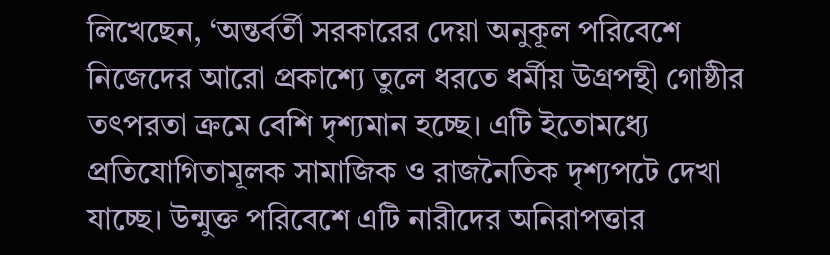লিখেছেন, ‘অন্তর্বর্তী সরকারের দেয়া অনুকূল পরিবেশে নিজেদের আরো প্রকাশ্যে তুলে ধরতে ধর্মীয় উগ্রপন্থী গোষ্ঠীর তৎপরতা ক্রমে বেশি দৃশ্যমান হচ্ছে। এটি ইতোমধ্যে প্রতিযোগিতামূলক সামাজিক ও রাজনৈতিক দৃশ্যপটে দেখা যাচ্ছে। উন্মুক্ত পরিবেশে এটি নারীদের অনিরাপত্তার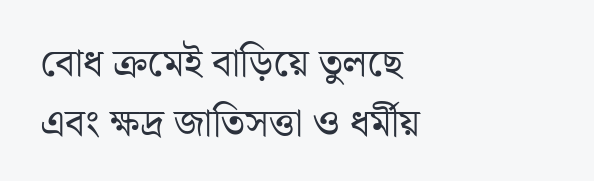বোধ ক্রমেই বাড়িয়ে তুলছে এবং ক্ষদ্র জাতিসত্তা ও ধর্মীয়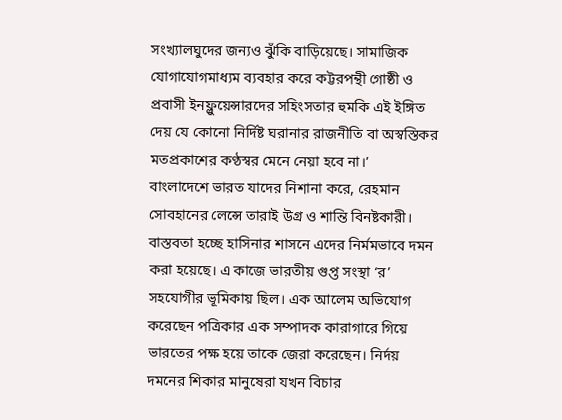সংখ্যালঘুদের জন্যও ঝুঁকি বাড়িয়েছে। সামাজিক যোগাযোগমাধ্যম ব্যবহার করে কট্টরপন্থী গোষ্ঠী ও প্রবাসী ইনফ্লুয়েন্সারদের সহিংসতার হুমকি এই ইঙ্গিত দেয় যে কোনো নির্দিষ্ট ঘরানার রাজনীতি বা অস্বস্তিকর মতপ্রকাশের কণ্ঠস্বর মেনে নেয়া হবে না।’
বাংলাদেশে ভারত যাদের নিশানা করে, রেহমান সোবহানের লেন্সে তারাই উগ্র ও শান্তি বিনষ্টকারী। বাস্তবতা হচ্ছে হাসিনার শাসনে এদের নির্মমভাবে দমন করা হয়েছে। এ কাজে ভারতীয় গুপ্ত সংস্থা ‘র’ সহযোগীর ভূমিকায় ছিল। এক আলেম অভিযোগ করেছেন পত্রিকার এক সম্পাদক কারাগারে গিয়ে ভারতের পক্ষ হয়ে তাকে জেরা করেছেন। নির্দয় দমনের শিকার মানুষেরা যখন বিচার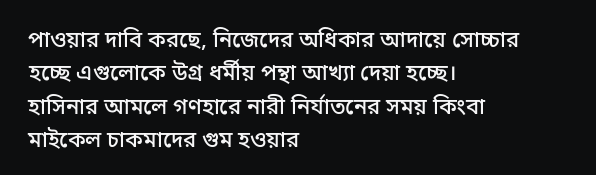পাওয়ার দাবি করছে, নিজেদের অধিকার আদায়ে সোচ্চার হচ্ছে এগুলোকে উগ্র ধর্মীয় পন্থা আখ্যা দেয়া হচ্ছে। হাসিনার আমলে গণহারে নারী নির্যাতনের সময় কিংবা মাইকেল চাকমাদের গুম হওয়ার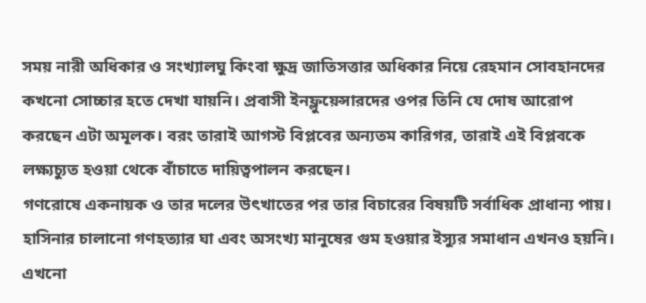সময় নারী অধিকার ও সংখ্যালঘু কিংবা ক্ষুদ্র জাতিসত্তার অধিকার নিয়ে রেহমান সোবহানদের কখনো সোচ্চার হতে দেখা যায়নি। প্রবাসী ইনফ্লুয়েন্সারদের ওপর তিনি যে দোষ আরোপ করছেন এটা অমূলক। বরং তারাই আগস্ট বিপ্লবের অন্যতম কারিগর, তারাই এই বিপ্লবকে লক্ষ্যচ্যুত হওয়া থেকে বাঁচাতে দায়িত্বপালন করছেন।
গণরোষে একনায়ক ও তার দলের উৎখাতের পর তার বিচারের বিষয়টি সর্বাধিক প্রাধান্য পায়। হাসিনার চালানো গণহত্যার ঘা এবং অসংখ্য মানুষের গুম হওয়ার ইস্যুর সমাধান এখনও হয়নি। এখনো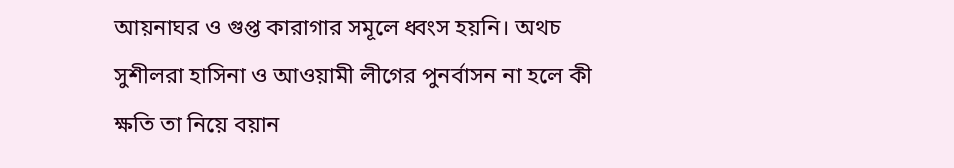আয়নাঘর ও গুপ্ত কারাগার সমূলে ধ্বংস হয়নি। অথচ সুশীলরা হাসিনা ও আওয়ামী লীগের পুনর্বাসন না হলে কী ক্ষতি তা নিয়ে বয়ান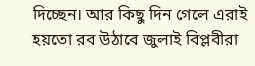দিচ্ছেন। আর কিছু দিন গেলে এরাই হয়তো রব উঠাবে জুলাই বিপ্লবীরা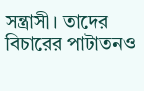সন্ত্রাসী। তাদের বিচারের পাটাতনও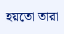হয়তো তারা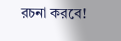রচনা করবে!